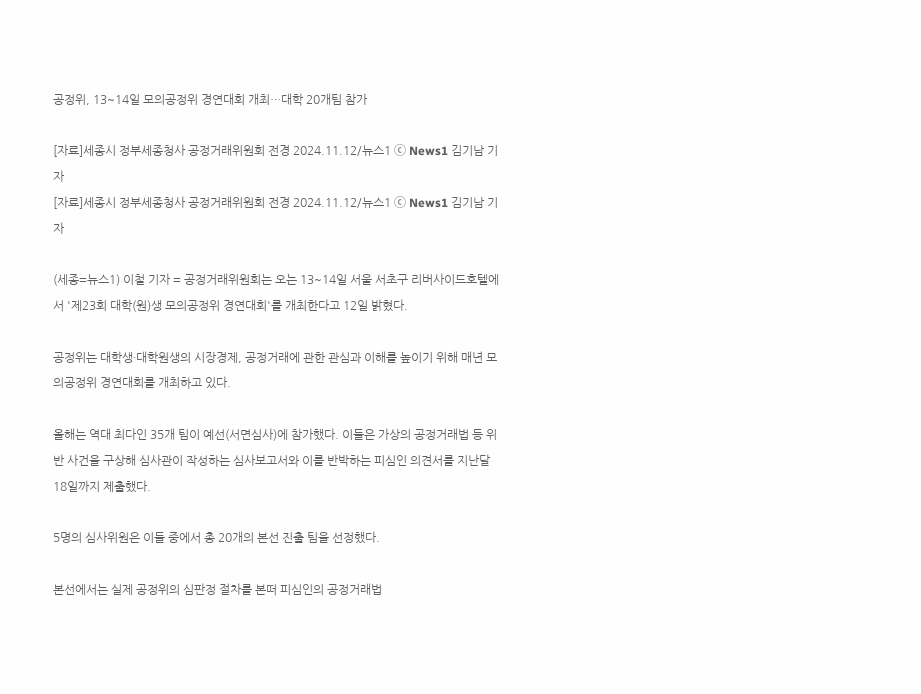공정위, 13~14일 모의공정위 경연대회 개최…대학 20개팀 참가

[자료]세종시 정부세종청사 공정거래위원회 전경 2024.11.12/뉴스1 ⓒ News1 김기남 기자
[자료]세종시 정부세종청사 공정거래위원회 전경 2024.11.12/뉴스1 ⓒ News1 김기남 기자

(세종=뉴스1) 이철 기자 = 공정거래위원회는 오는 13~14일 서울 서초구 리버사이드호텔에서 '제23회 대학(원)생 모의공정위 경연대회'를 개최한다고 12일 밝혔다.

공정위는 대학생·대학원생의 시장경제, 공정거래에 관한 관심과 이해를 높이기 위해 매년 모의공정위 경연대회를 개최하고 있다.

올해는 역대 최다인 35개 팀이 예선(서면심사)에 참가했다. 이들은 가상의 공정거래법 등 위반 사건을 구상해 심사관이 작성하는 심사보고서와 이를 반박하는 피심인 의견서를 지난달 18일까지 제출했다.

5명의 심사위원은 이들 중에서 총 20개의 본선 진출 팀을 선정했다.

본선에서는 실제 공정위의 심판정 절차를 본떠 피심인의 공정거래법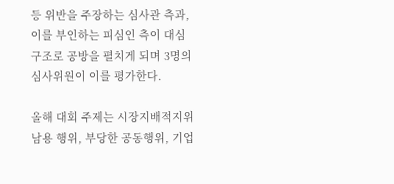등 위반을 주장하는 심사관 측과, 이를 부인하는 피심인 측이 대심 구조로 공방을 펼치게 되며 3명의 심사위원이 이를 평가한다.

올해 대회 주제는 시장지배적지위 남용 행위, 부당한 공동행위, 기업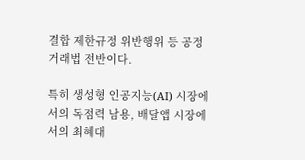결합 제한규정 위반행위 등 공정거래법 전반이다.

특히 생성형 인공지능(AI) 시장에서의 독점력 남용, 배달앱 시장에서의 최혜대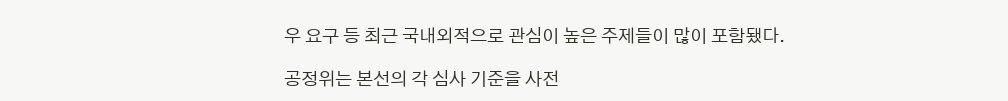우 요구 등 최근 국내외적으로 관심이 높은 주제들이 많이 포함됐다.

공정위는 본선의 각 심사 기준을 사전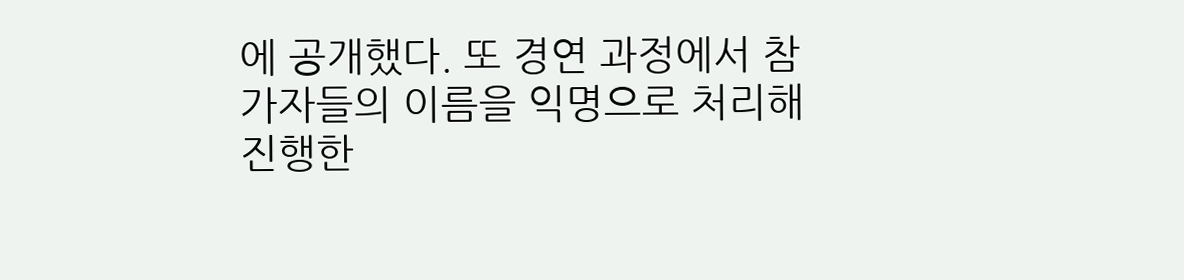에 공개했다. 또 경연 과정에서 참가자들의 이름을 익명으로 처리해 진행한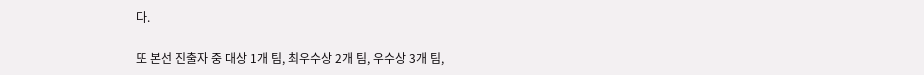다.

또 본선 진출자 중 대상 1개 팀, 최우수상 2개 팀, 우수상 3개 팀,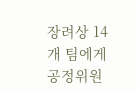장려상 14개 팀에게 공정위원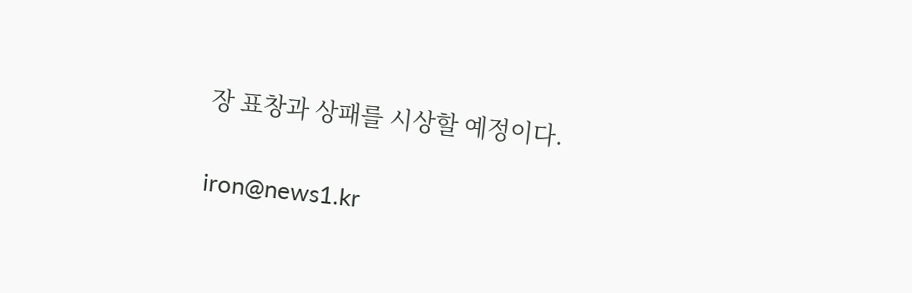장 표창과 상패를 시상할 예정이다.

iron@news1.kr